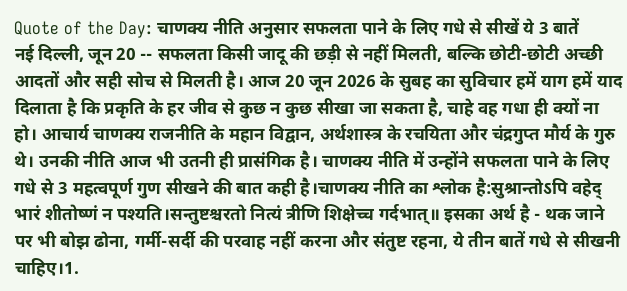Quote of the Day: चाणक्य नीति अनुसार सफलता पाने के लिए गधे से सीखें ये 3 बातें
नई दिल्ली, जून 20 -- सफलता किसी जादू की छड़ी से नहीं मिलती, बल्कि छोटी-छोटी अच्छी आदतों और सही सोच से मिलती है। आज 20 जून 2026 के सुबह का सुविचार हमें याग हमें याद दिलाता है कि प्रकृति के हर जीव से कुछ न कुछ सीखा जा सकता है, चाहे वह गधा ही क्यों ना हो। आचार्य चाणक्य राजनीति के महान विद्वान, अर्थशास्त्र के रचयिता और चंद्रगुप्त मौर्य के गुरु थे। उनकी नीति आज भी उतनी ही प्रासंगिक है। चाणक्य नीति में उन्होंने सफलता पाने के लिए गधे से 3 महत्वपूर्ण गुण सीखने की बात कही है।चाणक्य नीति का श्लोक है:सुश्रान्तोऽपि वहेद् भारं शीतोष्णं न पश्यति।सन्तुष्टश्चरतो नित्यं त्रीणि शिक्षेच्च गर्दभात्॥ इसका अर्थ है - थक जाने पर भी बोझ ढोना, गर्मी-सर्दी की परवाह नहीं करना और संतुष्ट रहना, ये तीन बातें गधे से सीखनी चाहिए।1.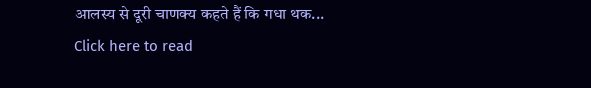आलस्य से दूरी चाणक्य कहते हैं कि गधा थक...
Click here to read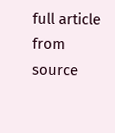full article from source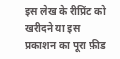इस लेख के रीप्रिंट को खरीदने या इस प्रकाशन का पूरा फ़ीड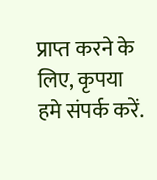प्राप्त करने के लिए, कृपया
हमे संपर्क करें.